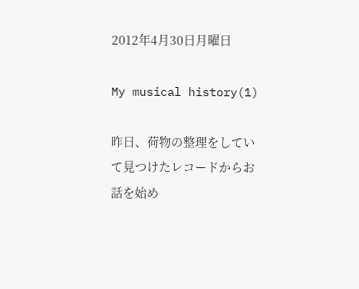2012年4月30日月曜日

My musical history(1)

昨日、荷物の整理をしていて見つけたレコードからお話を始め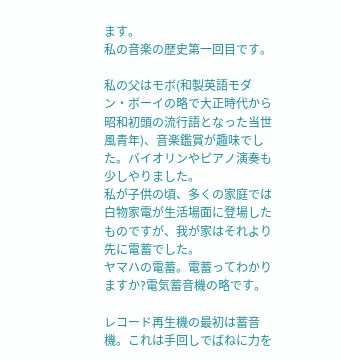ます。
私の音楽の歴史第一回目です。

私の父はモボ(和製英語モダン・ボーイの略で大正時代から昭和初頭の流行語となった当世風青年)、音楽鑑賞が趣味でした。バイオリンやピアノ演奏も少しやりました。
私が子供の頃、多くの家庭では白物家電が生活場面に登場したものですが、我が家はそれより先に電蓄でした。
ヤマハの電蓄。電蓄ってわかりますか?電気蓄音機の略です。

レコード再生機の最初は蓄音機。これは手回しでばねに力を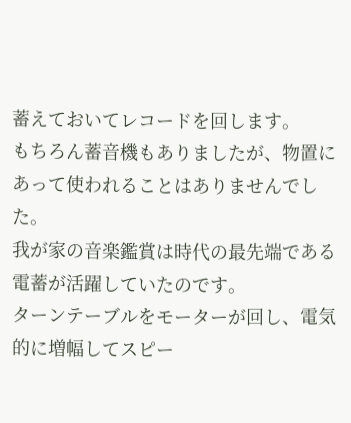蓄えておいてレコードを回します。
もちろん蓄音機もありましたが、物置にあって使われることはありませんでした。
我が家の音楽鑑賞は時代の最先端である電蓄が活躍していたのです。
ターンテーブルをモーターが回し、電気的に増幅してスピー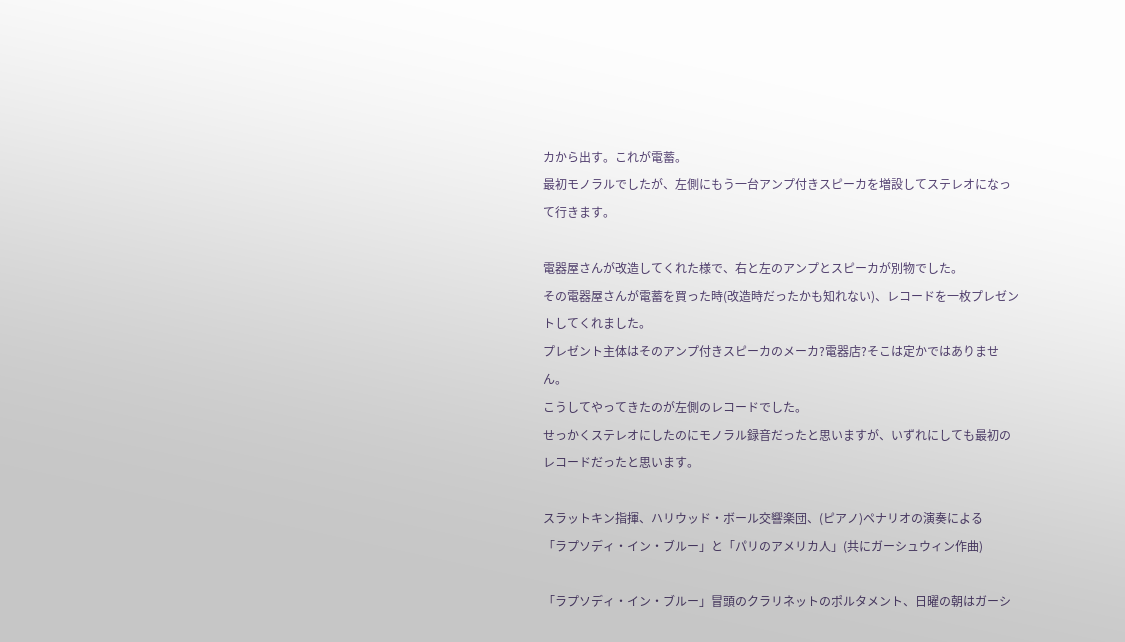カから出す。これが電蓄。
最初モノラルでしたが、左側にもう一台アンプ付きスピーカを増設してステレオになって行きます。

電器屋さんが改造してくれた様で、右と左のアンプとスピーカが別物でした。
その電器屋さんが電蓄を買った時(改造時だったかも知れない)、レコードを一枚プレゼントしてくれました。
プレゼント主体はそのアンプ付きスピーカのメーカ?電器店?そこは定かではありません。
こうしてやってきたのが左側のレコードでした。
せっかくステレオにしたのにモノラル録音だったと思いますが、いずれにしても最初のレコードだったと思います。

スラットキン指揮、ハリウッド・ボール交響楽団、(ピアノ)ペナリオの演奏による
「ラプソディ・イン・ブルー」と「パリのアメリカ人」(共にガーシュウィン作曲)

「ラプソディ・イン・ブルー」冒頭のクラリネットのポルタメント、日曜の朝はガーシ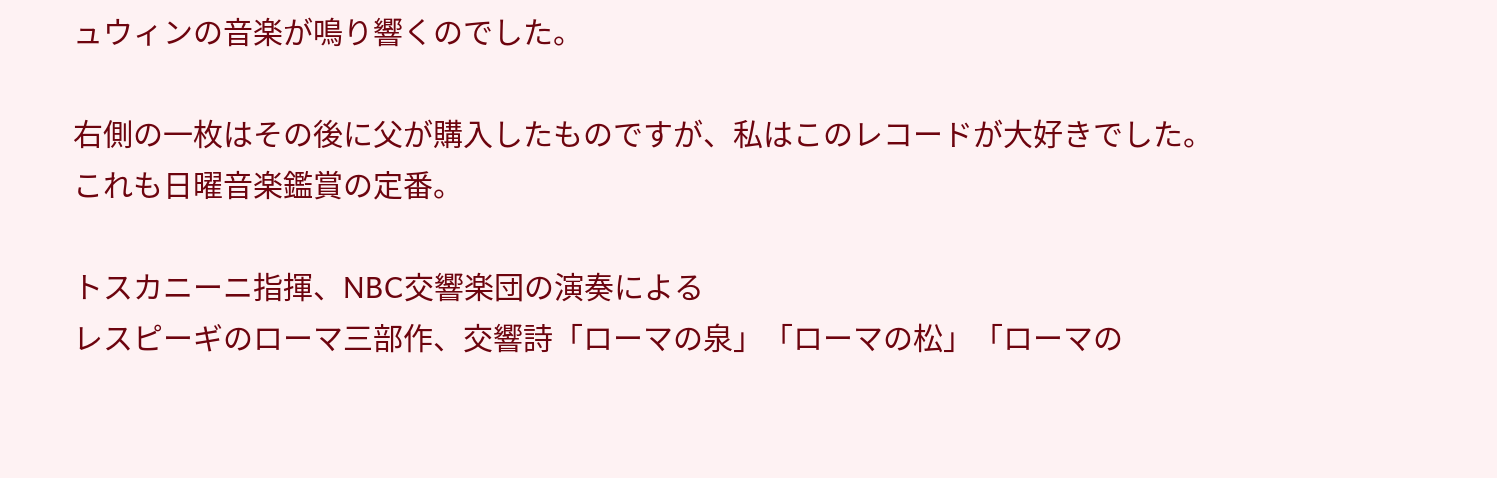ュウィンの音楽が鳴り響くのでした。

右側の一枚はその後に父が購入したものですが、私はこのレコードが大好きでした。
これも日曜音楽鑑賞の定番。

トスカニーニ指揮、NBC交響楽団の演奏による
レスピーギのローマ三部作、交響詩「ローマの泉」「ローマの松」「ローマの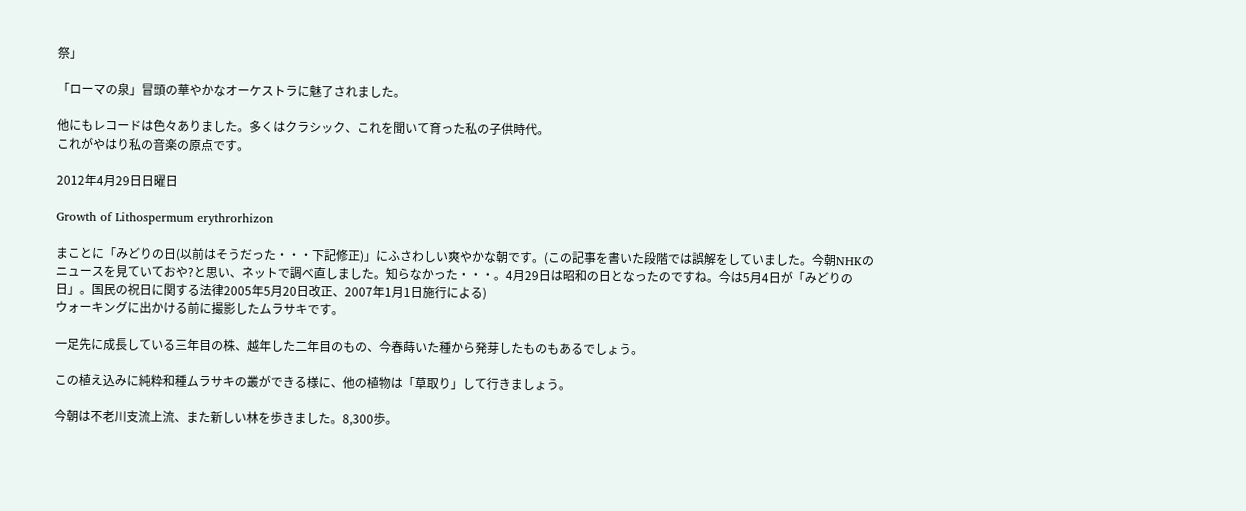祭」

「ローマの泉」冒頭の華やかなオーケストラに魅了されました。

他にもレコードは色々ありました。多くはクラシック、これを聞いて育った私の子供時代。
これがやはり私の音楽の原点です。

2012年4月29日日曜日

Growth of Lithospermum erythrorhizon

まことに「みどりの日(以前はそうだった・・・下記修正)」にふさわしい爽やかな朝です。(この記事を書いた段階では誤解をしていました。今朝NHKのニュースを見ていておや?と思い、ネットで調べ直しました。知らなかった・・・。4月29日は昭和の日となったのですね。今は5月4日が「みどりの日」。国民の祝日に関する法律2005年5月20日改正、2007年1月1日施行による)
ウォーキングに出かける前に撮影したムラサキです。

一足先に成長している三年目の株、越年した二年目のもの、今春蒔いた種から発芽したものもあるでしょう。

この植え込みに純粋和種ムラサキの叢ができる様に、他の植物は「草取り」して行きましょう。

今朝は不老川支流上流、また新しい林を歩きました。8,300歩。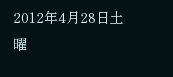2012年4月28日土曜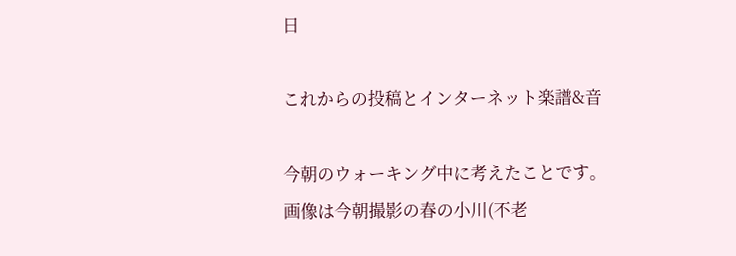日

これからの投稿とインターネット楽譜&音

今朝のウォーキング中に考えたことです。
画像は今朝撮影の春の小川(不老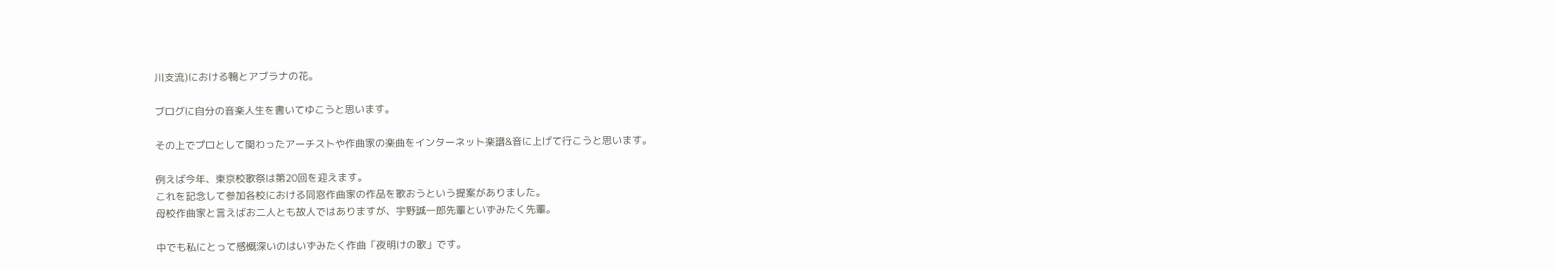川支流)における鴨とアブラナの花。

ブログに自分の音楽人生を書いてゆこうと思います。

その上でプロとして関わったアーチストや作曲家の楽曲をインターネット楽譜&音に上げて行こうと思います。

例えば今年、東京校歌祭は第20回を迎えます。
これを記念して参加各校における同窓作曲家の作品を歌おうという提案がありました。
母校作曲家と言えばお二人とも故人ではありますが、宇野誠一郎先輩といずみたく先輩。

中でも私にとって感慨深いのはいずみたく作曲「夜明けの歌」です。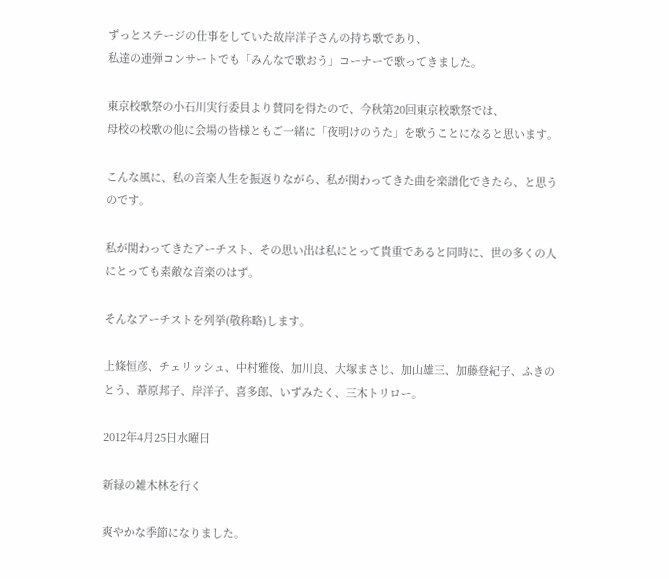ずっとステージの仕事をしていた故岸洋子さんの持ち歌であり、
私達の連弾コンサートでも「みんなで歌おう」コーナーで歌ってきました。

東京校歌祭の小石川実行委員より賛同を得たので、今秋第20回東京校歌祭では、
母校の校歌の他に会場の皆様ともご一緒に「夜明けのうた」を歌うことになると思います。

こんな風に、私の音楽人生を振返りながら、私が関わってきた曲を楽譜化できたら、と思うのです。

私が関わってきたアーチスト、その思い出は私にとって貴重であると同時に、世の多くの人にとっても素敵な音楽のはず。

そんなアーチストを列挙(敬称略)します。

上條恒彦、チェリッシュ、中村雅俊、加川良、大塚まさじ、加山雄三、加藤登紀子、ふきのとう、葦原邦子、岸洋子、喜多郎、いずみたく、三木トリロー。

2012年4月25日水曜日

新緑の雑木林を行く

爽やかな季節になりました。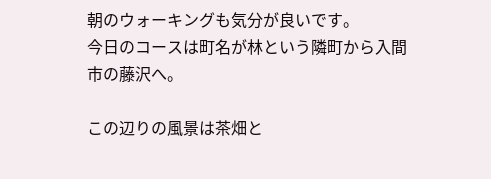朝のウォーキングも気分が良いです。
今日のコースは町名が林という隣町から入間市の藤沢へ。

この辺りの風景は茶畑と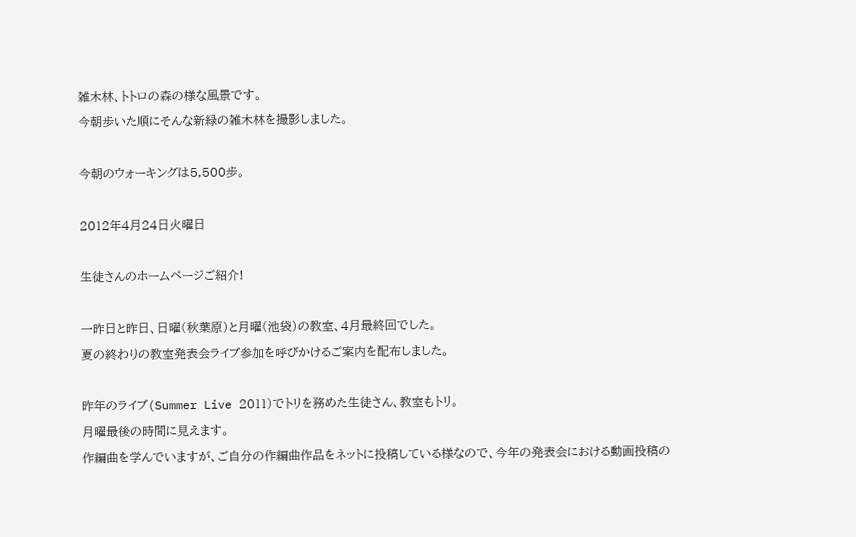雑木林、トトロの森の様な風景です。
今朝歩いた順にそんな新緑の雑木林を撮影しました。

今朝のウォーキングは5,500歩。

2012年4月24日火曜日

生徒さんのホームページご紹介!

一昨日と昨日、日曜(秋葉原)と月曜(池袋)の教室、4月最終回でした。
夏の終わりの教室発表会ライブ参加を呼びかけるご案内を配布しました。

昨年のライブ(Summer Live 2011)でトリを務めた生徒さん、教室もトリ。
月曜最後の時間に見えます。
作編曲を学んでいますが、ご自分の作編曲作品をネットに投稿している様なので、今年の発表会における動画投稿の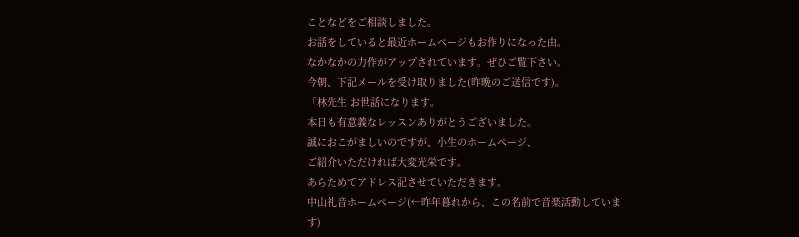ことなどをご相談しました。
お話をしていると最近ホームページもお作りになった由。
なかなかの力作がアップされています。ぜひご覧下さい。
今朝、下記メールを受け取りました(昨晩のご送信です)。
「林先生 お世話になります。
本日も有意義なレッスンありがとうございました。
誠におこがましいのですが、小生のホームページ、
ご紹介いただければ大変光栄です。
あらためてアドレス記させていただきます。
中山礼音ホームページ(←昨年暮れから、この名前で音楽活動しています)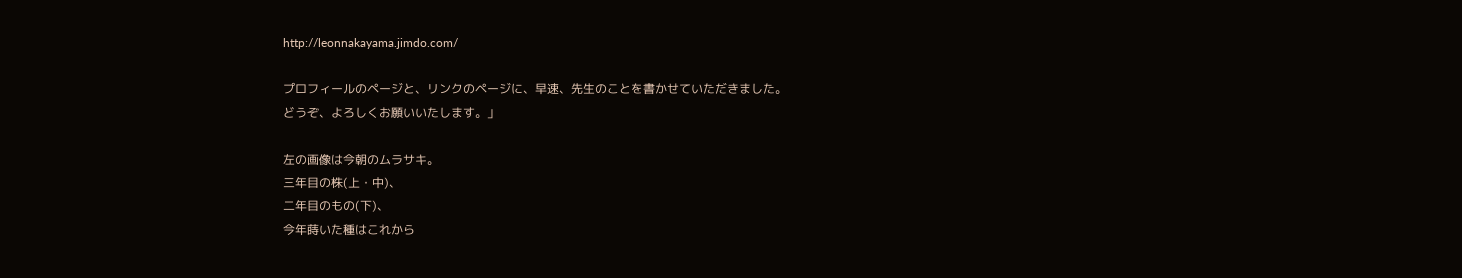http://leonnakayama.jimdo.com/

プロフィールのページと、リンクのページに、早速、先生のことを書かせていただきました。
どうぞ、よろしくお願いいたします。」

左の画像は今朝のムラサキ。
三年目の株(上・中)、
二年目のもの(下)、
今年蒔いた種はこれから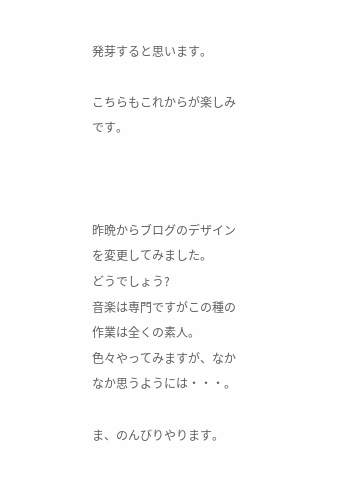発芽すると思います。

こちらもこれからが楽しみです。



昨晩からブログのデザインを変更してみました。
どうでしょう?
音楽は専門ですがこの種の作業は全くの素人。
色々やってみますが、なかなか思うようには・・・。

ま、のんびりやります。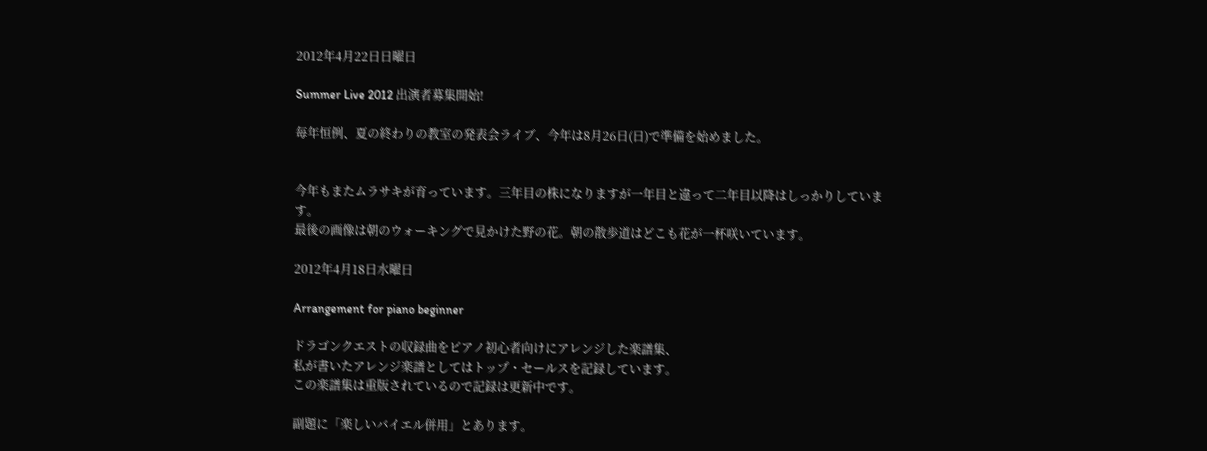2012年4月22日日曜日

Summer Live 2012 出演者募集開始!

毎年恒例、夏の終わりの教室の発表会ライブ、今年は8月26日(日)で準備を始めました。


今年もまたムラサキが育っています。三年目の株になりますが一年目と違って二年目以降はしっかりしています。
最後の画像は朝のウォーキングで見かけた野の花。朝の散歩道はどこも花が一杯咲いています。

2012年4月18日水曜日

Arrangement for piano beginner

ドラゴンクエストの収録曲をピアノ初心者向けにアレンジした楽譜集、
私が書いたアレンジ楽譜としてはトップ・セールスを記録しています。
この楽譜集は重版されているので記録は更新中です。

副題に「楽しいバイエル併用」とあります。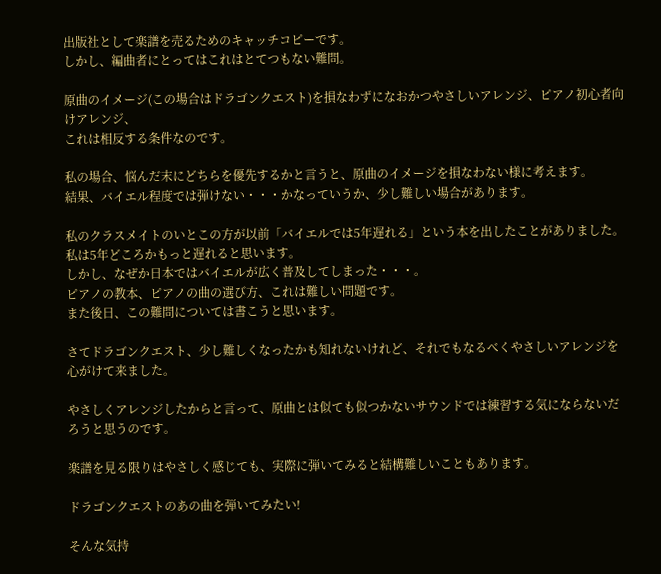出版社として楽譜を売るためのキャッチコピーです。
しかし、編曲者にとってはこれはとてつもない難問。

原曲のイメージ(この場合はドラゴンクエスト)を損なわずになおかつやさしいアレンジ、ピアノ初心者向けアレンジ、
これは相反する条件なのです。

私の場合、悩んだ末にどちらを優先するかと言うと、原曲のイメージを損なわない様に考えます。
結果、バイエル程度では弾けない・・・かなっていうか、少し難しい場合があります。

私のクラスメイトのいとこの方が以前「バイエルでは5年遅れる」という本を出したことがありました。
私は5年どころかもっと遅れると思います。
しかし、なぜか日本ではバイエルが広く普及してしまった・・・。
ピアノの教本、ピアノの曲の選び方、これは難しい問題です。
また後日、この難問については書こうと思います。

さてドラゴンクエスト、少し難しくなったかも知れないけれど、それでもなるべくやさしいアレンジを心がけて来ました。

やさしくアレンジしたからと言って、原曲とは似ても似つかないサウンドでは練習する気にならないだろうと思うのです。

楽譜を見る限りはやさしく感じても、実際に弾いてみると結構難しいこともあります。

ドラゴンクエストのあの曲を弾いてみたい!

そんな気持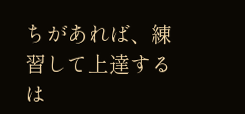ちがあれば、練習して上達するは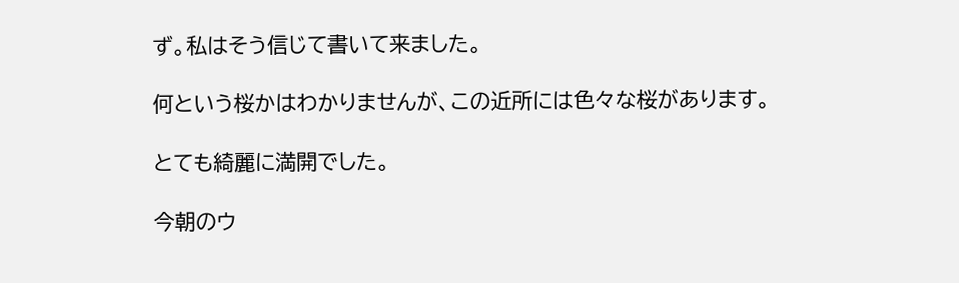ず。私はそう信じて書いて来ました。

何という桜かはわかりませんが、この近所には色々な桜があります。

とても綺麗に満開でした。

今朝のウ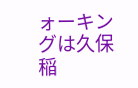ォーキングは久保稲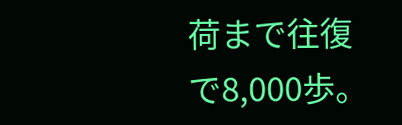荷まで往復で8,000歩。